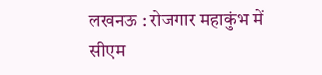लखनऊ : रोजगार महाकुंभ में सीएम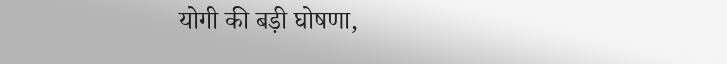योगी की बड़ी घोषणा,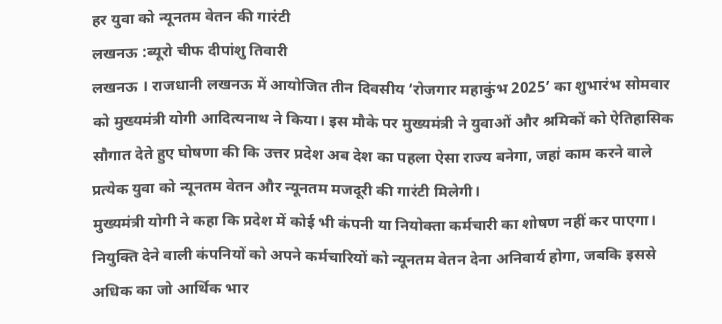हर युवा को न्यूनतम वेतन की गारंटी
लखनऊ :ब्यूरो चीफ दीपांशु तिवारी
लखनऊ । राजधानी लखनऊ में आयोजित तीन दिवसीय ‘रोजगार महाकुंभ 2025’ का शुभारंभ सोमवार को मुख्यमंत्री योगी आदित्यनाथ ने किया। इस मौके पर मुख्यमंत्री ने युवाओं और श्रमिकों को ऐतिहासिक सौगात देते हुए घोषणा की कि उत्तर प्रदेश अब देश का पहला ऐसा राज्य बनेगा, जहां काम करने वाले प्रत्येक युवा को न्यूनतम वेतन और न्यूनतम मजदूरी की गारंटी मिलेगी।
मुख्यमंत्री योगी ने कहा कि प्रदेश में कोई भी कंपनी या नियोक्ता कर्मचारी का शोषण नहीं कर पाएगा। नियुक्ति देने वाली कंपनियों को अपने कर्मचारियों को न्यूनतम वेतन देना अनिवार्य होगा, जबकि इससे अधिक का जो आर्थिक भार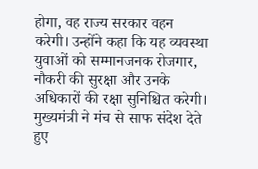होगा, वह राज्य सरकार वहन करेगी। उन्होंने कहा कि यह व्यवस्था युवाओं को सम्मानजनक रोजगार, नौकरी की सुरक्षा और उनके अधिकारों की रक्षा सुनिश्चित करेगी।
मुख्यमंत्री ने मंच से साफ संदेश देते हुए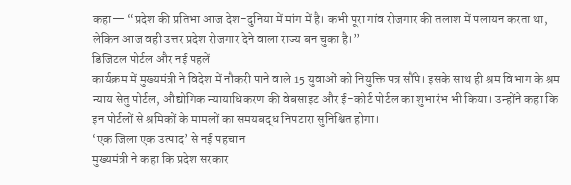कहा— “प्रदेश की प्रतिभा आज देश-दुनिया में मांग में है। कभी पूरा गांव रोजगार की तलाश में पलायन करता था, लेकिन आज वही उत्तर प्रदेश रोजगार देने वाला राज्य बन चुका है।”
डिजिटल पोर्टल और नई पहलें
कार्यक्रम में मुख्यमंत्री ने विदेश में नौकरी पाने वाले 15 युवाओं को नियुक्ति पत्र सौंपे। इसके साथ ही श्रम विभाग के श्रम न्याय सेतु पोर्टल, औद्योगिक न्यायाधिकरण की वेबसाइट और ई-कोर्ट पोर्टल का शुभारंभ भी किया। उन्होंने कहा कि इन पोर्टलों से श्रमिकों के मामलों का समयबद्ध निपटारा सुनिश्चित होगा।
‘एक जिला एक उत्पाद’ से नई पहचान
मुख्यमंत्री ने कहा कि प्रदेश सरकार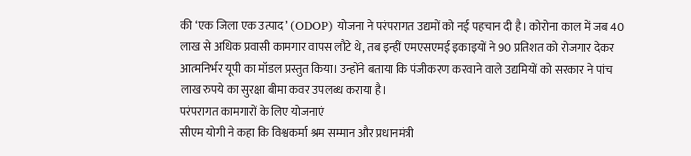की ‘एक जिला एक उत्पाद’ (ODOP) योजना ने परंपरागत उद्यमों को नई पहचान दी है। कोरोना काल में जब 40 लाख से अधिक प्रवासी कामगार वापस लौटे थे, तब इन्हीं एमएसएमई इकाइयों ने 90 प्रतिशत को रोजगार देकर आत्मनिर्भर यूपी का मॉडल प्रस्तुत किया। उन्होंने बताया कि पंजीकरण करवाने वाले उद्यमियों को सरकार ने पांच लाख रुपये का सुरक्षा बीमा कवर उपलब्ध कराया है।
परंपरागत कामगारों के लिए योजनाएं
सीएम योगी ने कहा कि विश्वकर्मा श्रम सम्मान और प्रधानमंत्री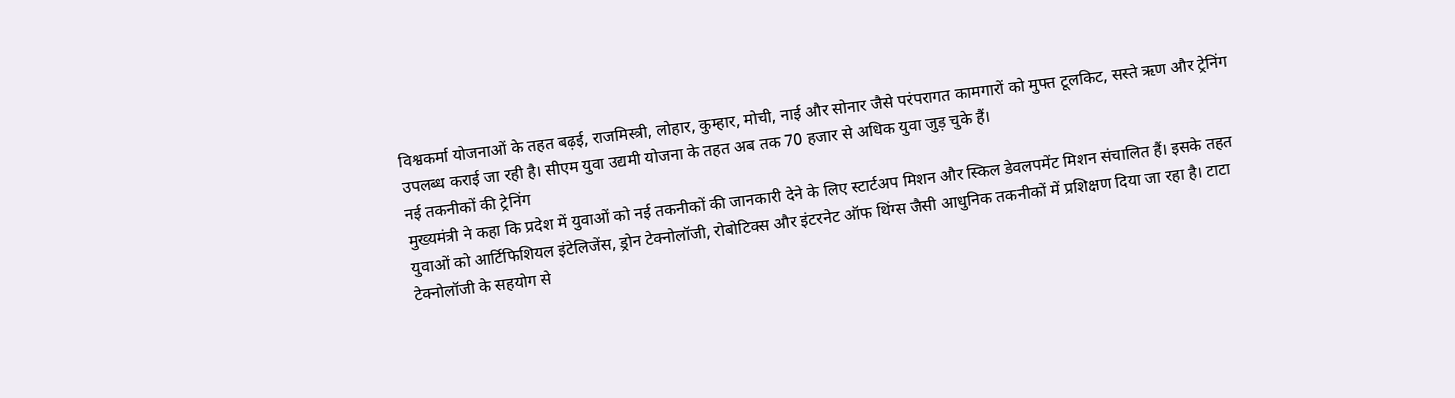विश्वकर्मा योजनाओं के तहत बढ़ई, राजमिस्त्री, लोहार, कुम्हार, मोची, नाई और सोनार जैसे परंपरागत कामगारों को मुफ्त टूलकिट, सस्ते ऋण और ट्रेनिंग उपलब्ध कराई जा रही है। सीएम युवा उद्यमी योजना के तहत अब तक 70 हजार से अधिक युवा जुड़ चुके हैं।
नई तकनीकों की ट्रेनिंग
मुख्यमंत्री ने कहा कि प्रदेश में युवाओं को नई तकनीकों की जानकारी देने के लिए स्टार्टअप मिशन और स्किल डेवलपमेंट मिशन संचालित हैं। इसके तहत युवाओं को आर्टिफिशियल इंटेलिजेंस, ड्रोन टेक्नोलॉजी, रोबोटिक्स और इंटरनेट ऑफ थिंग्स जैसी आधुनिक तकनीकों में प्रशिक्षण दिया जा रहा है। टाटा टेक्नोलॉजी के सहयोग से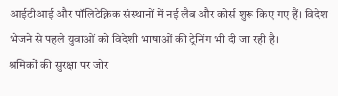आईटीआई और पॉलिटेक्निक संस्थानों में नई लैब और कोर्स शुरू किए गए हैं। विदेश भेजने से पहले युवाओं को विदेशी भाषाओं की ट्रेनिंग भी दी जा रही है।
श्रमिकों की सुरक्षा पर जोर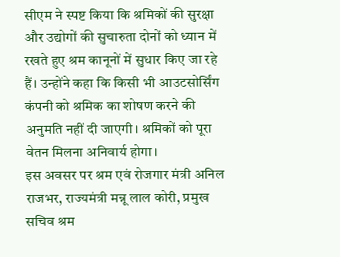सीएम ने स्पष्ट किया कि श्रमिकों की सुरक्षा और उद्योगों की सुचारुता दोनों को ध्यान में रखते हुए श्रम कानूनों में सुधार किए जा रहे हैं। उन्होंने कहा कि किसी भी आउटसोर्सिंग कंपनी को श्रमिक का शोषण करने की अनुमति नहीं दी जाएगी। श्रमिकों को पूरा वेतन मिलना अनिवार्य होगा।
इस अवसर पर श्रम एवं रोजगार मंत्री अनिल राजभर, राज्यमंत्री मन्नू लाल कोरी, प्रमुख सचिव श्रम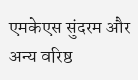एमकेएस सुंदरम और अन्य वरिष्ठ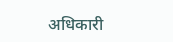अधिकारी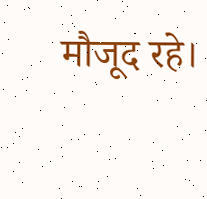मौजूद रहे।